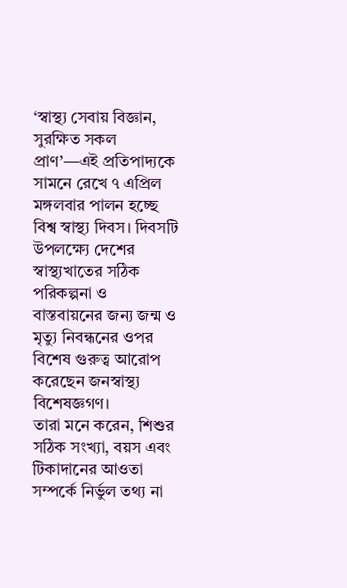‘স্বাস্থ্য সেবায় বিজ্ঞান, সুরক্ষিত সকল প্রাণ’—এই প্রতিপাদ্যকে সামনে রেখে ৭ এপ্রিল মঙ্গলবার পালন হচ্ছে বিশ্ব স্বাস্থ্য দিবস। দিবসটি উপলক্ষ্যে দেশের স্বাস্থ্যখাতের সঠিক পরিকল্পনা ও বাস্তবায়নের জন্য জন্ম ও মৃত্যু নিবন্ধনের ওপর বিশেষ গুরুত্ব আরোপ করেছেন জনস্বাস্থ্য বিশেষজ্ঞগণ।
তারা মনে করেন, শিশুর সঠিক সংখ্যা, বয়স এবং টিকাদানের আওতা সম্পর্কে নির্ভুল তথ্য না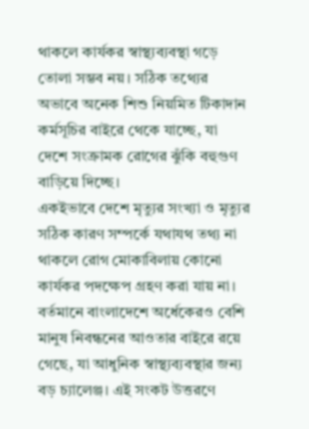থাকলে কার্যকর স্বাস্থ্যব্যবস্থা গড়ে তোলা সম্ভব নয়। সঠিক তথ্যের অভাবে অনেক শিশু নিয়মিত টিকাদান কর্মসূচির বাইরে থেকে যাচ্ছে, যা দেশে সংক্রামক রোগের ঝুঁকি বহুগুণ বাড়িয়ে দিচ্ছে।
একইভাবে দেশে মৃত্যুর সংখ্যা ও মৃত্যুর সঠিক কারণ সম্পর্কে যথাযথ তথ্য না থাকলে রোগ মোকাবিলায় কোনো কার্যকর পদক্ষেপ গ্রহণ করা যায় না। বর্তমানে বাংলাদেশে অর্ধেকেরও বেশি মানুষ নিবন্ধনের আওতার বাইরে রয়ে গেছে, যা আধুনিক স্বাস্থ্যব্যবস্থার জন্য বড় চ্যালেঞ্জ। এই সংকট উত্তরণে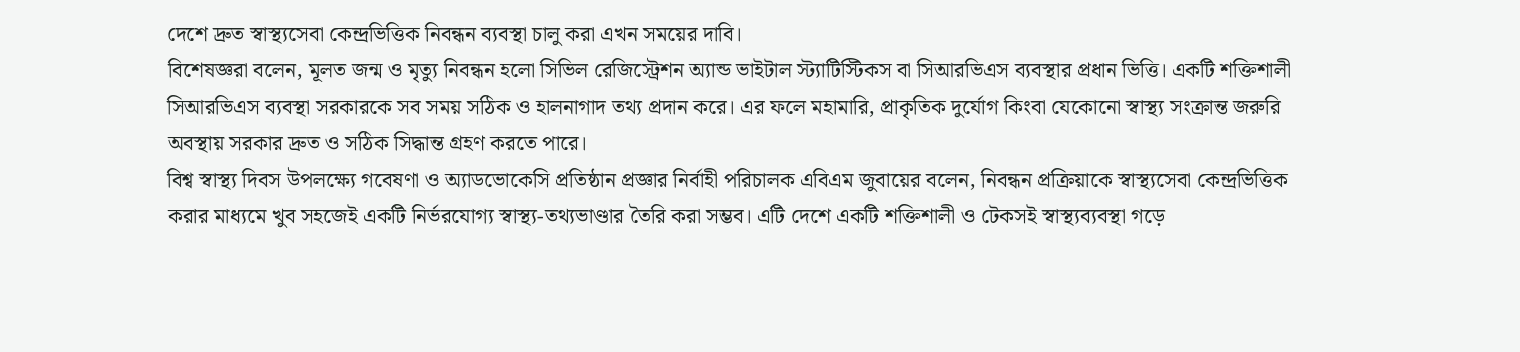দেশে দ্রুত স্বাস্থ্যসেবা কেন্দ্রভিত্তিক নিবন্ধন ব্যবস্থা চালু করা এখন সময়ের দাবি।
বিশেষজ্ঞরা বলেন, মূলত জন্ম ও মৃত্যু নিবন্ধন হলো সিভিল রেজিস্ট্রেশন অ্যান্ড ভাইটাল স্ট্যাটিস্টিকস বা সিআরভিএস ব্যবস্থার প্রধান ভিত্তি। একটি শক্তিশালী সিআরভিএস ব্যবস্থা সরকারকে সব সময় সঠিক ও হালনাগাদ তথ্য প্রদান করে। এর ফলে মহামারি, প্রাকৃতিক দুর্যোগ কিংবা যেকোনো স্বাস্থ্য সংক্রান্ত জরুরি অবস্থায় সরকার দ্রুত ও সঠিক সিদ্ধান্ত গ্রহণ করতে পারে।
বিশ্ব স্বাস্থ্য দিবস উপলক্ষ্যে গবেষণা ও অ্যাডভোকেসি প্রতিষ্ঠান প্রজ্ঞার নির্বাহী পরিচালক এবিএম জুবায়ের বলেন, নিবন্ধন প্রক্রিয়াকে স্বাস্থ্যসেবা কেন্দ্রভিত্তিক করার মাধ্যমে খুব সহজেই একটি নির্ভরযোগ্য স্বাস্থ্য-তথ্যভাণ্ডার তৈরি করা সম্ভব। এটি দেশে একটি শক্তিশালী ও টেকসই স্বাস্থ্যব্যবস্থা গড়ে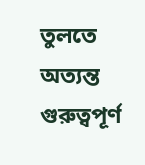তুলতে অত্যন্ত গুরুত্বপূর্ণ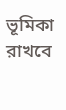ভূমিকা রাখবে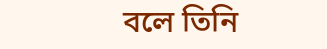বলে তিনি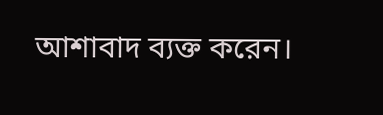আশাবাদ ব্যক্ত করেন।